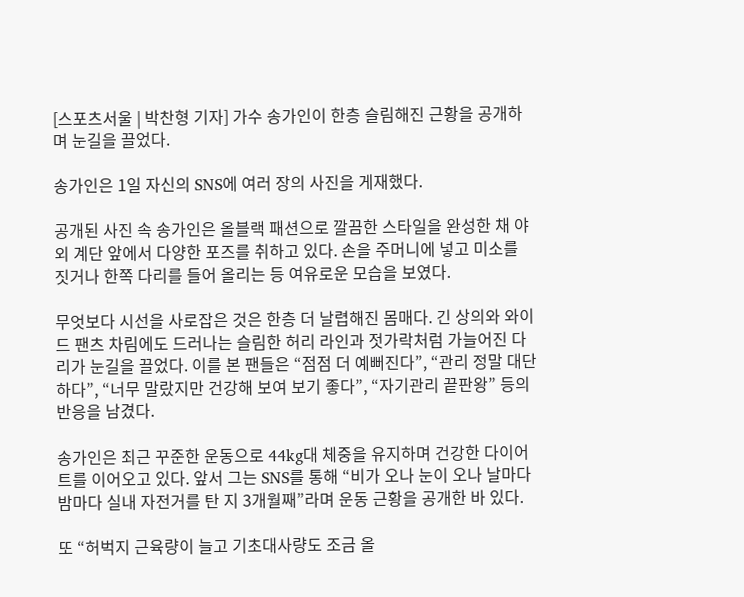[스포츠서울 | 박찬형 기자] 가수 송가인이 한층 슬림해진 근황을 공개하며 눈길을 끌었다.

송가인은 1일 자신의 SNS에 여러 장의 사진을 게재했다.

공개된 사진 속 송가인은 올블랙 패션으로 깔끔한 스타일을 완성한 채 야외 계단 앞에서 다양한 포즈를 취하고 있다. 손을 주머니에 넣고 미소를 짓거나 한쪽 다리를 들어 올리는 등 여유로운 모습을 보였다.

무엇보다 시선을 사로잡은 것은 한층 더 날렵해진 몸매다. 긴 상의와 와이드 팬츠 차림에도 드러나는 슬림한 허리 라인과 젓가락처럼 가늘어진 다리가 눈길을 끌었다. 이를 본 팬들은 “점점 더 예뻐진다”, “관리 정말 대단하다”, “너무 말랐지만 건강해 보여 보기 좋다”, “자기관리 끝판왕” 등의 반응을 남겼다.

송가인은 최근 꾸준한 운동으로 44kg대 체중을 유지하며 건강한 다이어트를 이어오고 있다. 앞서 그는 SNS를 통해 “비가 오나 눈이 오나 날마다 밤마다 실내 자전거를 탄 지 3개월째”라며 운동 근황을 공개한 바 있다.

또 “허벅지 근육량이 늘고 기초대사량도 조금 올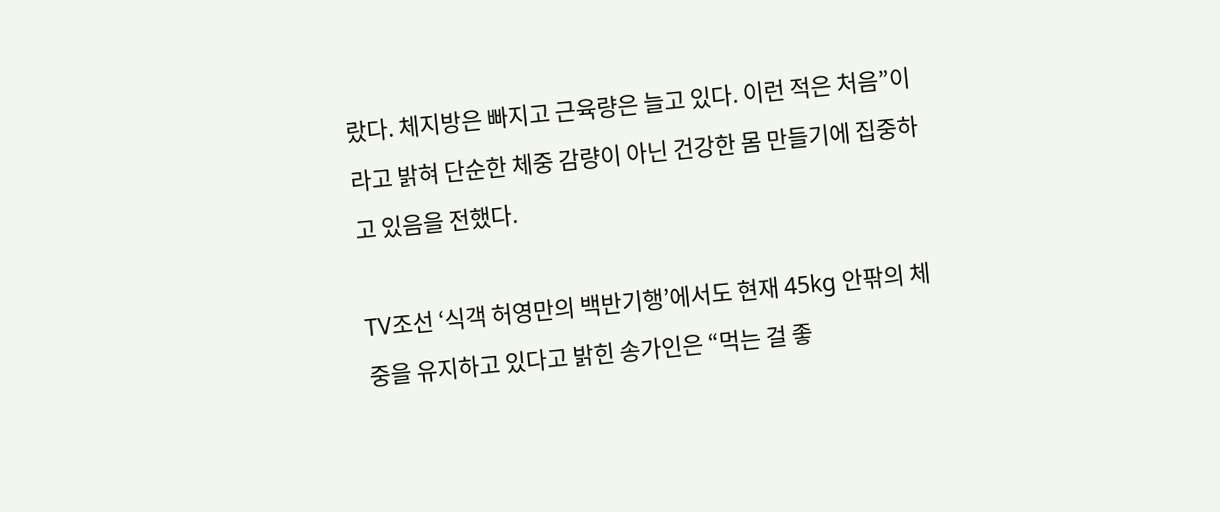랐다. 체지방은 빠지고 근육량은 늘고 있다. 이런 적은 처음”이라고 밝혀 단순한 체중 감량이 아닌 건강한 몸 만들기에 집중하고 있음을 전했다.

TV조선 ‘식객 허영만의 백반기행’에서도 현재 45kg 안팎의 체중을 유지하고 있다고 밝힌 송가인은 “먹는 걸 좋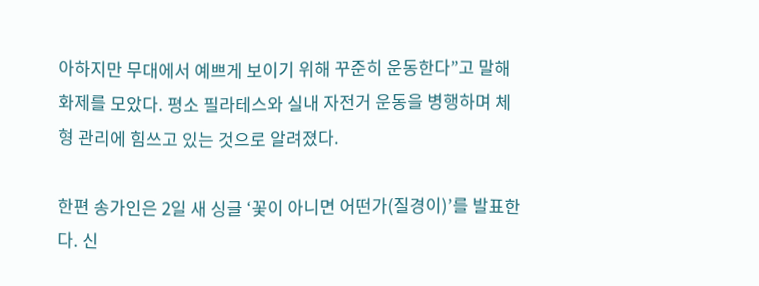아하지만 무대에서 예쁘게 보이기 위해 꾸준히 운동한다”고 말해 화제를 모았다. 평소 필라테스와 실내 자전거 운동을 병행하며 체형 관리에 힘쓰고 있는 것으로 알려졌다.

한편 송가인은 2일 새 싱글 ‘꽃이 아니면 어떤가(질경이)’를 발표한다. 신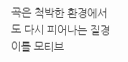곡은 척박한 환경에서도 다시 피어나는 질경이를 모티브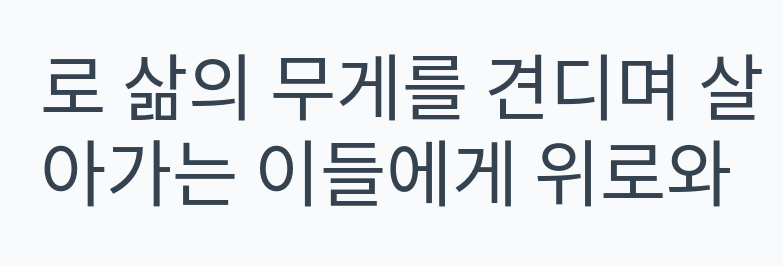로 삶의 무게를 견디며 살아가는 이들에게 위로와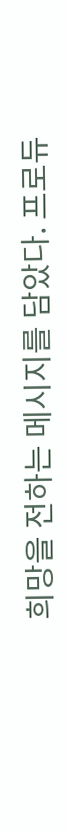희망을 전하는 메시지를 담았다. 프로듀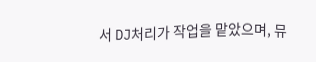서 DJ처리가 작업을 맡았으며, 뮤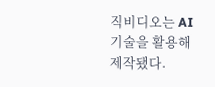직비디오는 AI 기술을 활용해 제작됐다.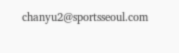chanyu2@sportsseoul.com